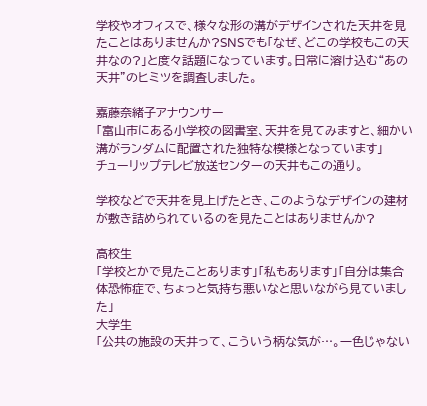学校やオフィスで、様々な形の溝がデザインされた天井を見たことはありませんか?SNSでも「なぜ、どこの学校もこの天井なの?」と度々話題になっています。日常に溶け込む“あの天井”のヒミツを調査しました。

嘉藤奈緒子アナウンサー
「富山市にある小学校の図書室、天井を見てみますと、細かい溝がランダムに配置された独特な模様となっています」
チューリップテレビ放送センターの天井もこの通り。

学校などで天井を見上げたとき、このようなデザインの建材が敷き詰められているのを見たことはありませんか?

高校生
「学校とかで見たことあります」「私もあります」「自分は集合体恐怖症で、ちょっと気持ち悪いなと思いながら見ていました」
大学生
「公共の施設の天井って、こういう柄な気が…。一色じゃない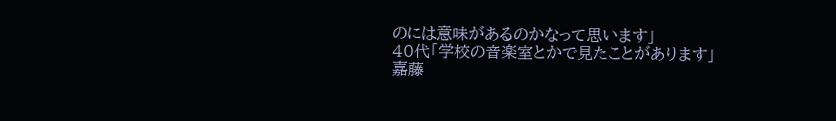のには意味があるのかなって思います」
40代「学校の音楽室とかで見たことがあります」
嘉藤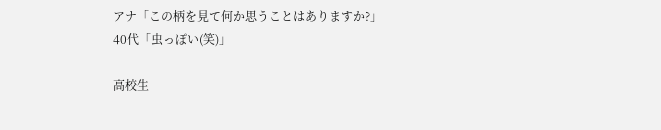アナ「この柄を見て何か思うことはありますか?」
40代「虫っぽい(笑)」

高校生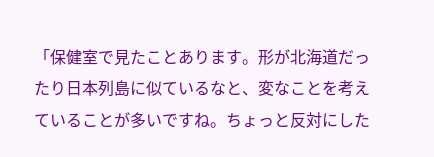「保健室で見たことあります。形が北海道だったり日本列島に似ているなと、変なことを考えていることが多いですね。ちょっと反対にした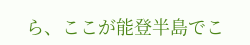ら、ここが能登半島でこ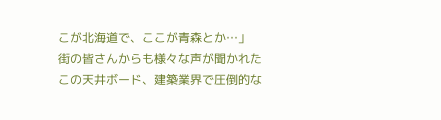こが北海道で、ここが青森とか…」
街の皆さんからも様々な声が聞かれたこの天井ボード、建築業界で圧倒的な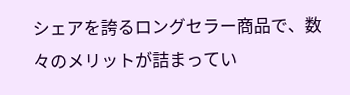シェアを誇るロングセラー商品で、数々のメリットが詰まってい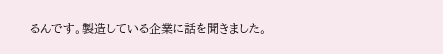るんです。製造している企業に話を聞きました。